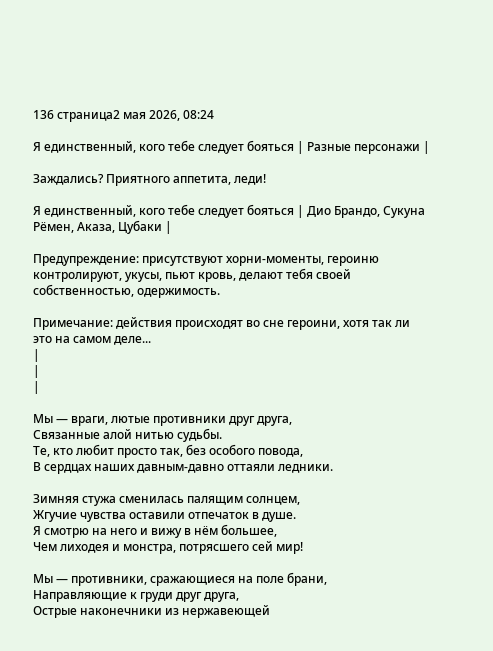136 страница2 мая 2026, 08:24

Я единственный, кого тебе следует бояться | Разные персонажи |

Заждались? Приятного аппетита, леди!

Я единственный, кого тебе следует бояться | Дио Брандо, Сукуна Рëмен, Аказа, Цубаки |

Предупреждение: присутствуют хорни-моменты, героиню контролируют, укусы, пьют кровь, делают тебя своей собственностью, одержимость.

Примечание: действия происходят во сне героини, хотя так ли это на самом деле...
|
|
|

Мы — враги, лютые противники друг друга,
Связанные алой нитью судьбы.
Те, кто любит просто так, без особого повода,
В сердцах наших давным-давно оттаяли ледники.

Зимняя стужа сменилась палящим солнцем,
Жгучие чувства оставили отпечаток в душе.
Я смотрю на него и вижу в нём большее,
Чем лиходея и монстра, потрясшего сей мир!

Мы — противники, сражающиеся на поле брани,
Направляющие к груди друг друга,
Острые наконечники из нержавеющей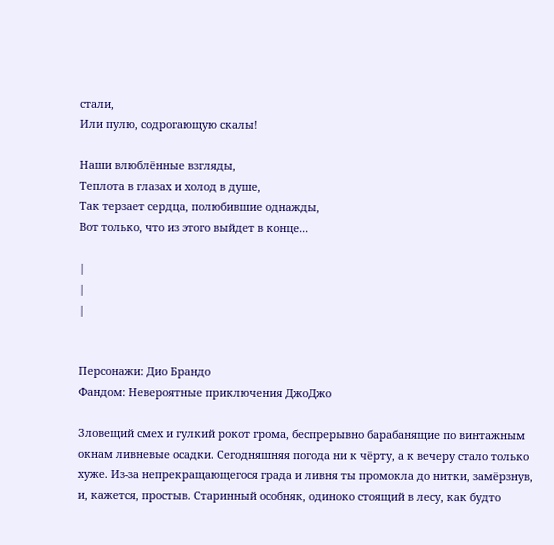стали,
Или пулю, содрогающую скалы!

Наши влюблённые взгляды,
Теплота в глазах и холод в душе,
Так терзает сердца, полюбившие однажды,
Вот только, что из этого выйдет в конце...

|
|
|


Персонажи: Дио Брандо
Фандом: Невероятные приключения ДжоДжо

Зловещий смех и гулкий рокот грома, беспрерывно барабанящие по винтажным окнам ливневые осадки. Сегодняшняя погода ни к чёрту, а к вечеру стало только хуже. Из-за непрекращающегося града и ливня ты промокла до нитки, замёрзнув, и, кажется, простыв. Старинный особняк, одиноко стоящий в лесу, как будто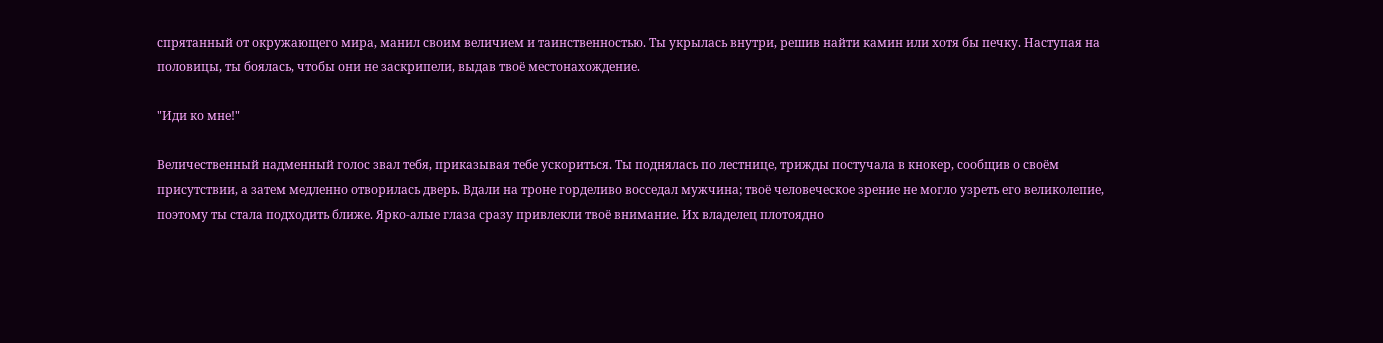спрятанный от окружающего мира, манил своим величием и таинственностью. Ты укрылась внутри, решив найти камин или хотя бы печку. Наступая на половицы, ты боялась, чтобы они не заскрипели, выдав твоё местонахождение.

"Иди ко мне!"

Величественный надменный голос звал тебя, приказывая тебе ускориться. Ты поднялась по лестнице, трижды постучала в кнокер, сообщив о своём присутствии, а затем медленно отворилась дверь. Вдали на троне горделиво восседал мужчина; твоё человеческое зрение не могло узреть его великолепие, поэтому ты стала подходить ближе. Ярко-алые глаза сразу привлекли твоё внимание. Их владелец плотоядно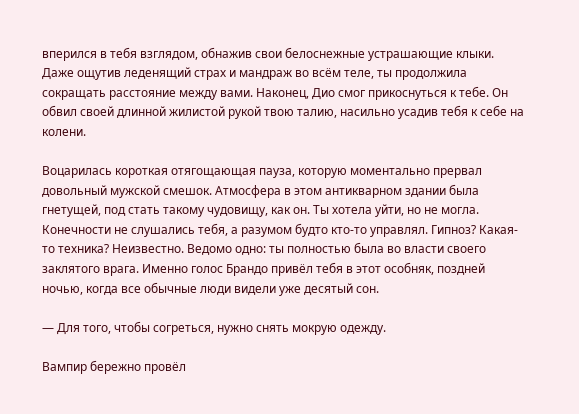вперился в тебя взглядом, обнажив свои белоснежные устрашающие клыки. Даже ощутив леденящий страх и мандраж во всём теле, ты продолжила сокращать расстояние между вами. Наконец, Дио смог прикоснуться к тебе. Он обвил своей длинной жилистой рукой твою талию, насильно усадив тебя к себе на колени.

Воцарилась короткая отягощающая пауза, которую моментально прервал довольный мужской смешок. Атмосфера в этом антикварном здании была гнетущей, под стать такому чудовищу, как он. Ты хотела уйти, но не могла. Конечности не слушались тебя, а разумом будто кто-то управлял. Гипноз? Какая-то техника? Неизвестно. Ведомо одно: ты полностью была во власти своего заклятого врага. Именно голос Брандо привёл тебя в этот особняк, поздней ночью, когда все обычные люди видели уже десятый сон.

— Для того, чтобы согреться, нужно снять мокрую одежду.

Вампир бережно провёл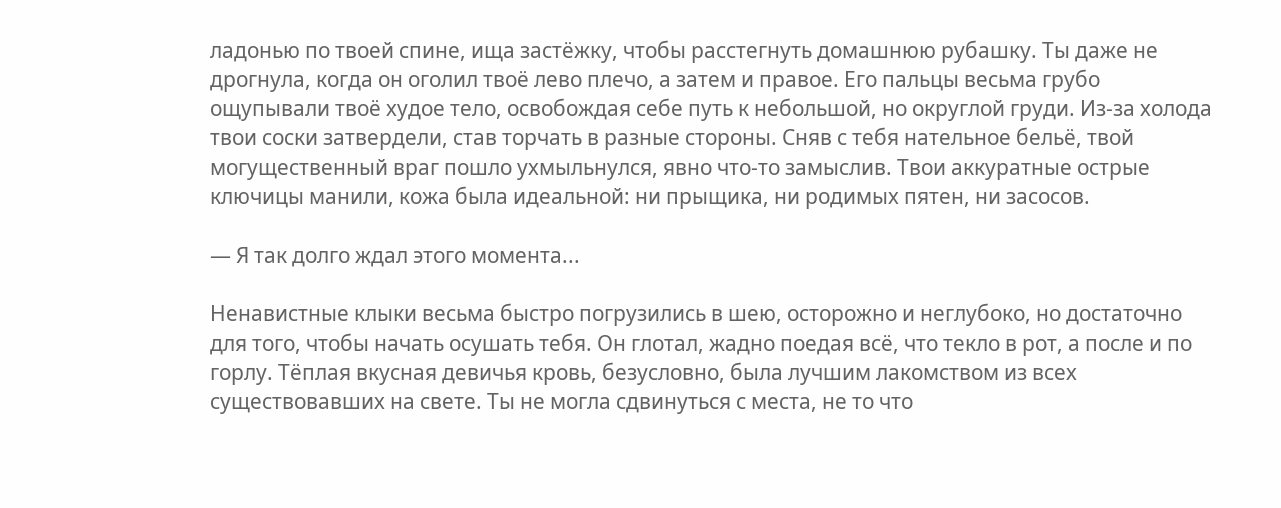ладонью по твоей спине, ища застёжку, чтобы расстегнуть домашнюю рубашку. Ты даже не дрогнула, когда он оголил твоё лево плечо, а затем и правое. Его пальцы весьма грубо ощупывали твоё худое тело, освобождая себе путь к небольшой, но округлой груди. Из-за холода твои соски затвердели, став торчать в разные стороны. Сняв с тебя нательное бельё, твой могущественный враг пошло ухмыльнулся, явно что-то замыслив. Твои аккуратные острые ключицы манили, кожа была идеальной: ни прыщика, ни родимых пятен, ни засосов.

— Я так долго ждал этого момента...

Ненавистные клыки весьма быстро погрузились в шею, осторожно и неглубоко, но достаточно для того, чтобы начать осушать тебя. Он глотал, жадно поедая всё, что текло в рот, а после и по горлу. Тёплая вкусная девичья кровь, безусловно, была лучшим лакомством из всех существовавших на свете. Ты не могла сдвинуться с места, не то что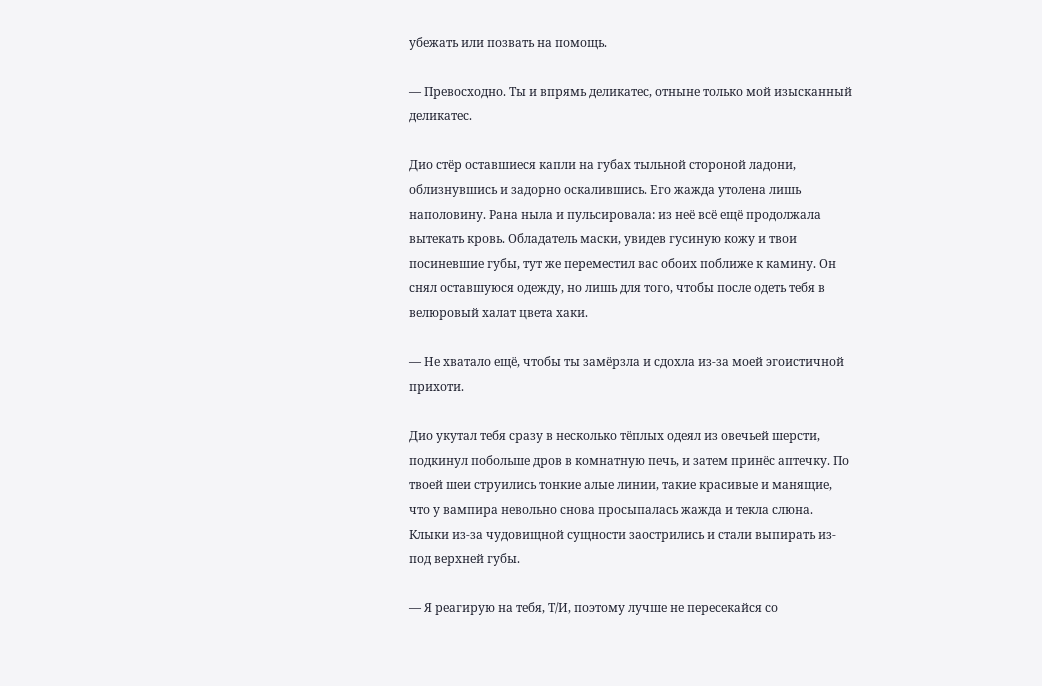убежать или позвать на помощь.

— Превосходно. Ты и впрямь деликатес, отныне только мой изысканный деликатес.

Дио стёр оставшиеся капли на губах тыльной стороной ладони, облизнувшись и задорно оскалившись. Его жажда утолена лишь наполовину. Рана ныла и пульсировала: из неё всё ещё продолжала вытекать кровь. Обладатель маски, увидев гусиную кожу и твои посиневшие губы, тут же переместил вас обоих поближе к камину. Он снял оставшуюся одежду, но лишь для того, чтобы после одеть тебя в велюровый халат цвета хаки.

— Не хватало ещё, чтобы ты замёрзла и сдохла из-за моей эгоистичной прихоти.

Дио укутал тебя сразу в несколько тёплых одеял из овечьей шерсти, подкинул побольше дров в комнатную печь, и затем принёс аптечку. По твоей шеи струились тонкие алые линии, такие красивые и манящие, что у вампира невольно снова просыпалась жажда и текла слюна. Клыки из-за чудовищной сущности заострились и стали выпирать из-под верхней губы.

— Я реагирую на тебя, Т/И, поэтому лучше не пересекайся со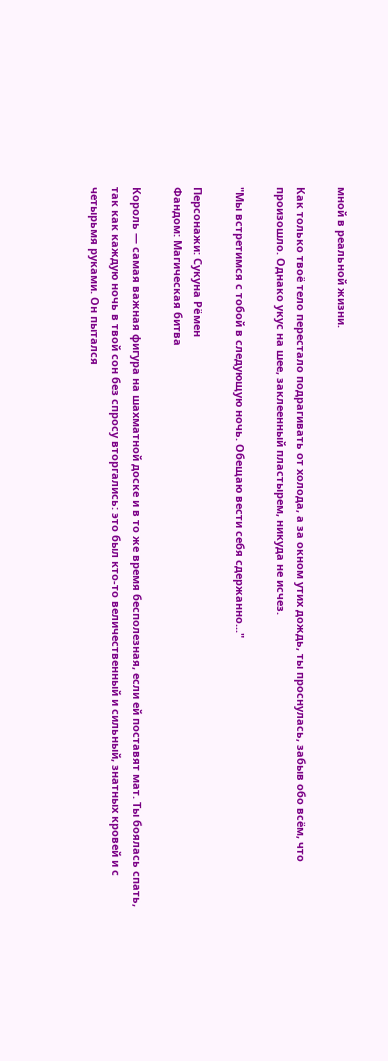мной в реальной жизни.

Как только твоё тело перестало подрагивать от холода, а за окном утих дождь, ты проснулась, забыв обо всём, что произошло. Однако укус на шее, заклеенный пластырем, никуда не исчез.

"Мы встретимся с тобой в следующую ночь. Обещаю вести себя сдержанно..."

Персонажи: Сукуна Рëмен
Фандом: Магическая битва

Король — самая важная фигура на шахматной доске и в то же время бесполезная, если ей поставят мат. Ты боялась спать, так как каждую ночь в твой сон без спросу вторгались: это был кто-то величественный и сильный, знатных кровей и с четырьмя руками. Он пытался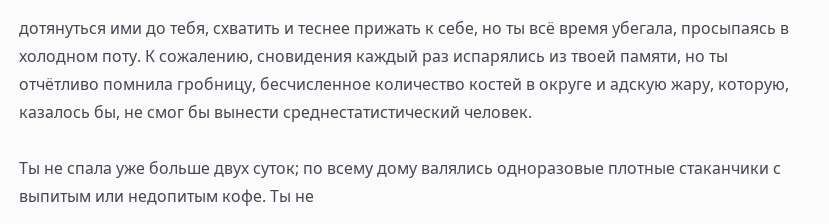дотянуться ими до тебя, схватить и теснее прижать к себе, но ты всё время убегала, просыпаясь в холодном поту. К сожалению, сновидения каждый раз испарялись из твоей памяти, но ты отчётливо помнила гробницу, бесчисленное количество костей в округе и адскую жару, которую, казалось бы, не смог бы вынести среднестатистический человек.

Ты не спала уже больше двух суток; по всему дому валялись одноразовые плотные стаканчики с выпитым или недопитым кофе. Ты не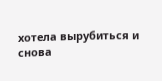хотела вырубиться и снова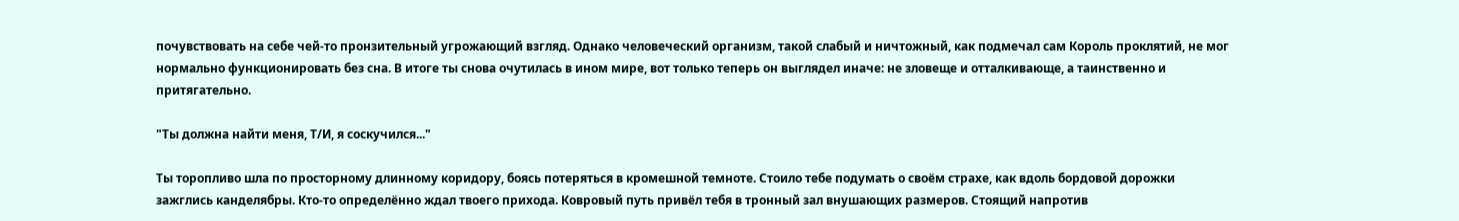почувствовать на себе чей-то пронзительный угрожающий взгляд. Однако человеческий организм, такой слабый и ничтожный, как подмечал сам Король проклятий, не мог нормально функционировать без сна. В итоге ты снова очутилась в ином мире, вот только теперь он выглядел иначе: не зловеще и отталкивающе, а таинственно и притягательно.

"Ты должна найти меня, Т/И, я соскучился..."

Ты торопливо шла по просторному длинному коридору, боясь потеряться в кромешной темноте. Стоило тебе подумать о своём страхе, как вдоль бордовой дорожки зажглись канделябры. Кто-то определённо ждал твоего прихода. Ковровый путь привёл тебя в тронный зал внушающих размеров. Стоящий напротив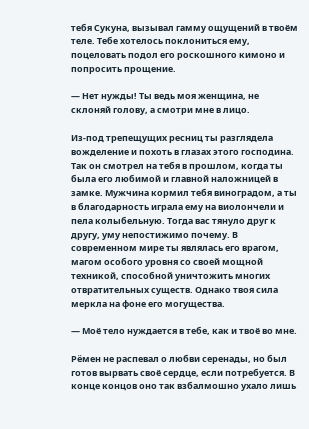тебя Сукуна, вызывал гамму ощущений в твоём теле. Тебе хотелось поклониться ему, поцеловать подол его роскошного кимоно и попросить прощение.

— Нет нужды! Ты ведь моя женщина, не склоняй голову, а смотри мне в лицо.

Из-под трепещущих ресниц ты разглядела вожделение и похоть в глазах этого господина. Так он смотрел на тебя в прошлом, когда ты была его любимой и главной наложницей в замке. Мужчина кормил тебя виноградом, а ты в благодарность играла ему на виолончели и пела колыбельную. Тогда вас тянуло друг к другу, уму непостижимо почему. В современном мире ты являлась его врагом, магом особого уровня со своей мощной техникой, способной уничтожить многих отвратительных существ. Однако твоя сила меркла на фоне его могущества.

— Моё тело нуждается в тебе, как и твоё во мне.

Рëмен не распевал о любви серенады, но был готов вырвать своё сердце, если потребуется. В конце концов оно так взбалмошно ухало лишь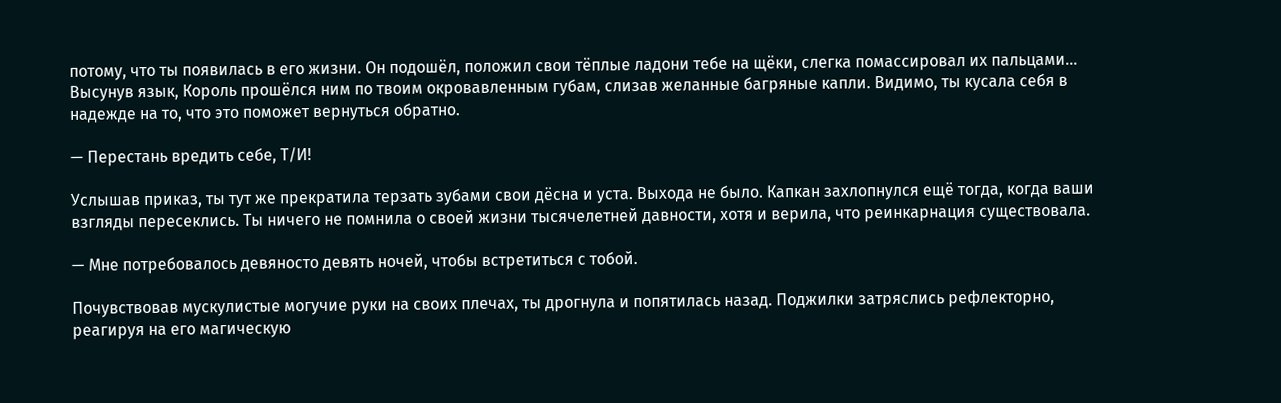потому, что ты появилась в его жизни. Он подошёл, положил свои тёплые ладони тебе на щëки, слегка помассировал их пальцами... Высунув язык, Король прошёлся ним по твоим окровавленным губам, слизав желанные багряные капли. Видимо, ты кусала себя в надежде на то, что это поможет вернуться обратно.

— Перестань вредить себе, Т/И!

Услышав приказ, ты тут же прекратила терзать зубами свои дëсна и уста. Выхода не было. Капкан захлопнулся ещё тогда, когда ваши взгляды пересеклись. Ты ничего не помнила о своей жизни тысячелетней давности, хотя и верила, что реинкарнация существовала.

— Мне потребовалось девяносто девять ночей, чтобы встретиться с тобой.

Почувствовав мускулистые могучие руки на своих плечах, ты дрогнула и попятилась назад. Поджилки затряслись рефлекторно, реагируя на его магическую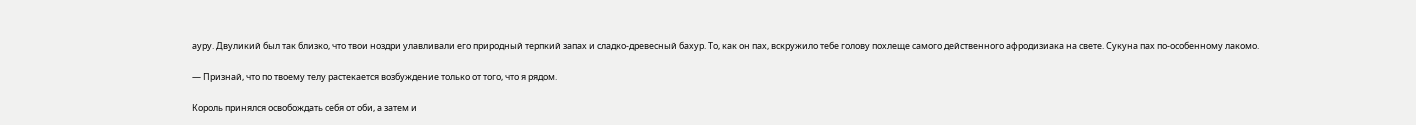ауру. Двуликий был так близко, что твои ноздри улавливали его природный терпкий запах и сладко-древесный бахур. То, как он пах, вскружило тебе голову похлеще самого действенного афродизиака на свете. Сукуна пах по-особенному лакомо.

— Признай, что по твоему телу растекается возбуждение только от того, что я рядом.

Король принялся освобождать себя от оби, а затем и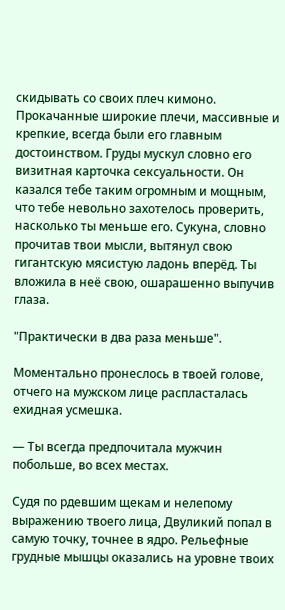скидывать со своих плеч кимоно. Прокачанные широкие плечи, массивные и крепкие, всегда были его главным достоинством. Груды мускул словно его визитная карточка сексуальности. Он казался тебе таким огромным и мощным, что тебе невольно захотелось проверить, насколько ты меньше его. Сукуна, словно прочитав твои мысли, вытянул свою гигантскую мясистую ладонь вперёд. Ты вложила в неё свою, ошарашенно выпучив глаза.

"Практически в два раза меньше".

Моментально пронеслось в твоей голове, отчего на мужском лице распласталась ехидная усмешка.

— Ты всегда предпочитала мужчин побольше, во всех местах.

Судя по рдевшим щекам и нелепому выражению твоего лица, Двуликий попал в самую точку, точнее в ядро. Рельефные грудные мышцы оказались на уровне твоих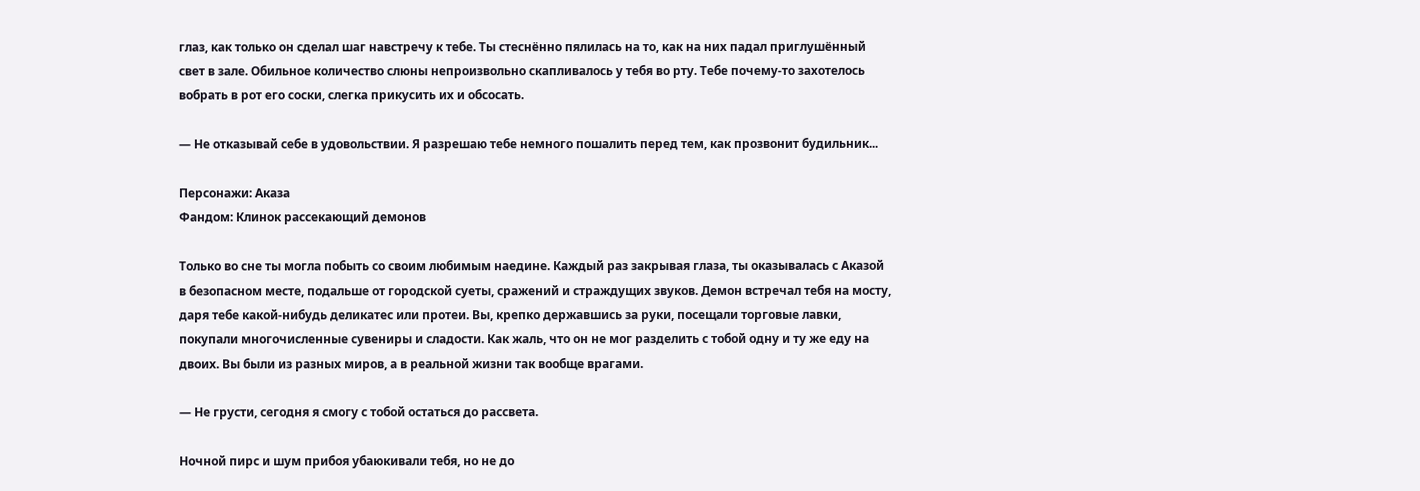глаз, как только он сделал шаг навстречу к тебе. Ты стеснённо пялилась на то, как на них падал приглушённый свет в зале. Обильное количество слюны непроизвольно скапливалось у тебя во рту. Тебе почему-то захотелось вобрать в рот его соски, слегка прикусить их и обсосать.

— Не отказывай себе в удовольствии. Я разрешаю тебе немного пошалить перед тем, как прозвонит будильник...

Персонажи: Аказа
Фандом: Клинок рассекающий демонов

Только во сне ты могла побыть со своим любимым наедине. Каждый раз закрывая глаза, ты оказывалась с Аказой в безопасном месте, подальше от городской суеты, сражений и страждущих звуков. Демон встречал тебя на мосту, даря тебе какой-нибудь деликатес или протеи. Вы, крепко державшись за руки, посещали торговые лавки, покупали многочисленные сувениры и сладости. Как жаль, что он не мог разделить с тобой одну и ту же еду на двоих. Вы были из разных миров, а в реальной жизни так вообще врагами.

— Не грусти, сегодня я смогу с тобой остаться до рассвета.

Ночной пирс и шум прибоя убаюкивали тебя, но не до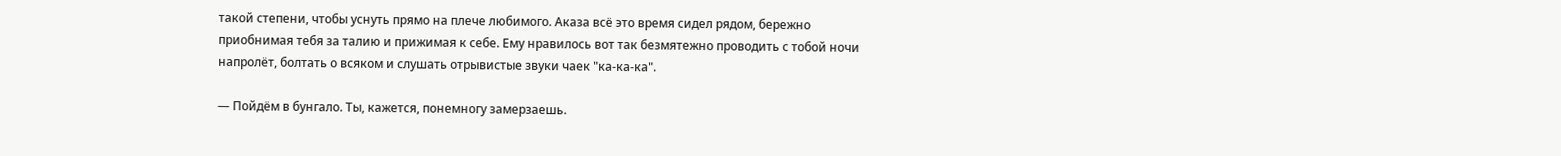такой степени, чтобы уснуть прямо на плече любимого. Аказа всё это время сидел рядом, бережно приобнимая тебя за талию и прижимая к себе. Ему нравилось вот так безмятежно проводить с тобой ночи напролёт, болтать о всяком и слушать отрывистые звуки чаек "ка-ка-ка".

— Пойдём в бунгало. Ты, кажется, понемногу замерзаешь.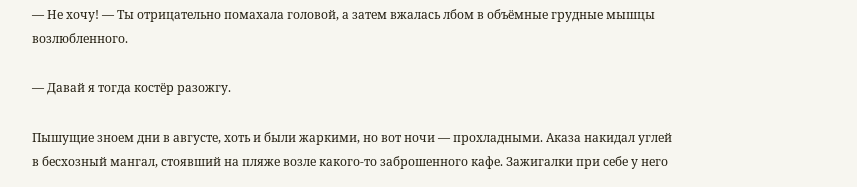— Не хочу! — Ты отрицательно помахала головой, а затем вжалась лбом в объёмные грудные мышцы возлюбленного.

— Давай я тогда костёр разожгу.

Пышущие зноем дни в августе, хоть и были жаркими, но вот ночи — прохладными. Аказа накидал углей в бесхозный мангал, стоявший на пляже возле какого-то заброшенного кафе. Зажигалки при себе у него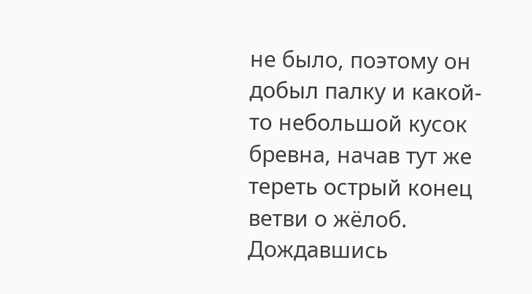не было, поэтому он добыл палку и какой-то небольшой кусок бревна, начав тут же тереть острый конец ветви о жёлоб. Дождавшись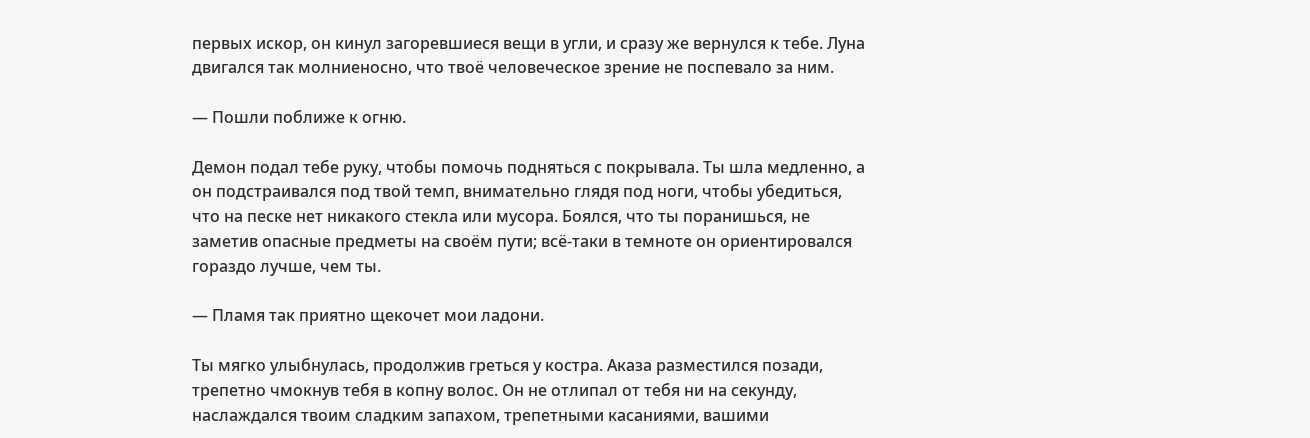первых искор, он кинул загоревшиеся вещи в угли, и сразу же вернулся к тебе. Луна двигался так молниеносно, что твоё человеческое зрение не поспевало за ним.

— Пошли поближе к огню.

Демон подал тебе руку, чтобы помочь подняться с покрывала. Ты шла медленно, а он подстраивался под твой темп, внимательно глядя под ноги, чтобы убедиться, что на песке нет никакого стекла или мусора. Боялся, что ты поранишься, не заметив опасные предметы на своём пути; всë-таки в темноте он ориентировался гораздо лучше, чем ты.

— Пламя так приятно щекочет мои ладони.

Ты мягко улыбнулась, продолжив греться у костра. Аказа разместился позади, трепетно чмокнув тебя в копну волос. Он не отлипал от тебя ни на секунду, наслаждался твоим сладким запахом, трепетными касаниями, вашими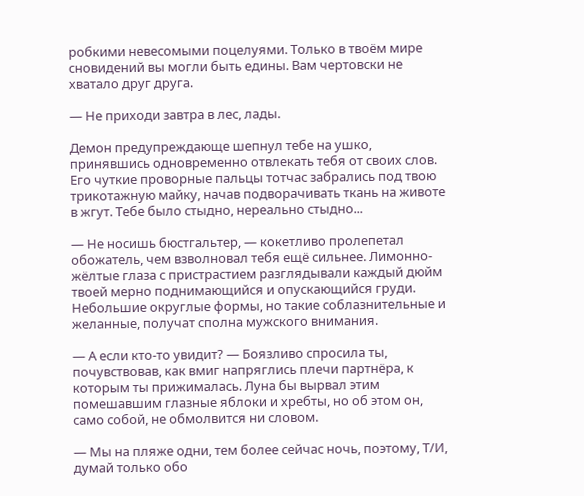робкими невесомыми поцелуями. Только в твоём мире сновидений вы могли быть едины. Вам чертовски не хватало друг друга.

— Не приходи завтра в лес, лады.

Демон предупреждающе шепнул тебе на ушко, принявшись одновременно отвлекать тебя от своих слов. Его чуткие проворные пальцы тотчас забрались под твою трикотажную майку, начав подворачивать ткань на животе в жгут. Тебе было стыдно, нереально стыдно...

— Не носишь бюстгальтер, — кокетливо пролепетал обожатель, чем взволновал тебя ещё сильнее. Лимонно-жëлтые глаза с пристрастием разглядывали каждый дюйм твоей мерно поднимающийся и опускающийся груди. Небольшие округлые формы, но такие соблазнительные и желанные, получат сполна мужского внимания.

— А если кто-то увидит? — Боязливо спросила ты, почувствовав, как вмиг напряглись плечи партнёра, к которым ты прижималась. Луна бы вырвал этим помешавшим глазные яблоки и хребты, но об этом он, само собой, не обмолвится ни словом.

— Мы на пляже одни, тем более сейчас ночь, поэтому, Т/И, думай только обо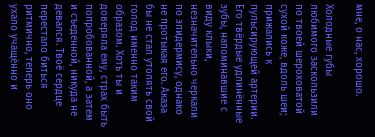мне, о нас, хорошо.

Холодные губы любимого заскользили по твоей шероховатой сухой коже, вдоль шеи; прижались к пульсирующей артерии. Его твёрдые удлинённые зубы, напоминавшие с виду клыки, незначительно черкали по эпидермису, однако не протыкая его. Аказа бы не стал утолять свой голод именно таким образом. Хоть ты и доверяла ему, страх быть попробованной, а затем и съеденной, никуда не девался. Твоё сердце перестало биться ритмично, теперь оно ухало учащённо и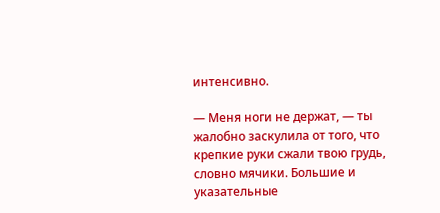интенсивно.

— Меня ноги не держат, — ты жалобно заскулила от того, что крепкие руки сжали твою грудь, словно мячики. Большие и указательные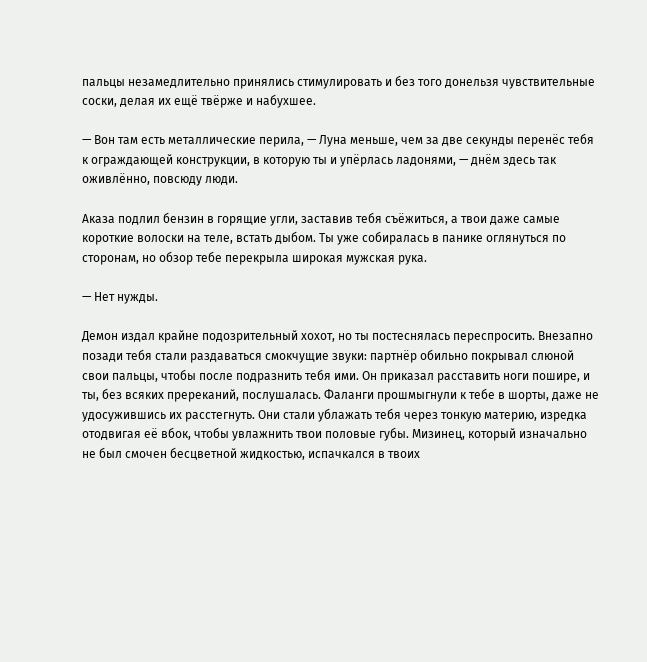пальцы незамедлительно принялись стимулировать и без того донельзя чувствительные соски, делая их ещё твёрже и набухшее.

— Вон там есть металлические перила, — Луна меньше, чем за две секунды перенёс тебя к ограждающей конструкции, в которую ты и упёрлась ладонями, — днём здесь так оживлённо, повсюду люди.

Аказа подлил бензин в горящие угли, заставив тебя съëжиться, а твои даже самые короткие волоски на теле, встать дыбом. Ты уже собиралась в панике оглянуться по сторонам, но обзор тебе перекрыла широкая мужская рука.

— Нет нужды.

Демон издал крайне подозрительный хохот, но ты постеснялась переспросить. Внезапно позади тебя стали раздаваться смокчущие звуки: партнёр обильно покрывал слюной свои пальцы, чтобы после подразнить тебя ими. Он приказал расставить ноги пошире, и ты, без всяких пререканий, послушалась. Фаланги прошмыгнули к тебе в шорты, даже не удосужившись их расстегнуть. Они стали ублажать тебя через тонкую материю, изредка отодвигая её вбок, чтобы увлажнить твои половые губы. Мизинец, который изначально не был смочен бесцветной жидкостью, испачкался в твоих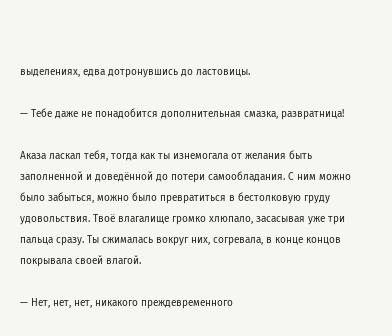выделениях, едва дотронувшись до ластовицы.

— Тебе даже не понадобится дополнительная смазка, развратница!

Аказа ласкал тебя, тогда как ты изнемогала от желания быть заполненной и доведённой до потери самообладания. С ним можно было забыться, можно было превратиться в бестолковую груду удовольствия. Твоё влагалище громко хлюпало, засасывая уже три пальца сразу. Ты сжималась вокруг них, согревала, в конце концов покрывала своей влагой.

— Нет, нет, нет, никакого преждевременного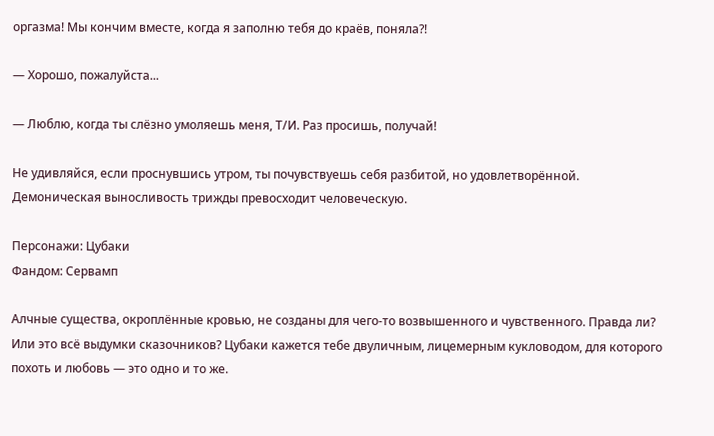оргазма! Мы кончим вместе, когда я заполню тебя до краёв, поняла?!

— Хорошо, пожалуйста...

— Люблю, когда ты слёзно умоляешь меня, Т/И. Раз просишь, получай!

Не удивляйся, если проснувшись утром, ты почувствуешь себя разбитой, но удовлетворённой. Демоническая выносливость трижды превосходит человеческую.

Персонажи: Цубаки
Фандом: Сервамп

Алчные существа, окроплëнные кровью, не созданы для чего-то возвышенного и чувственного. Правда ли? Или это всё выдумки сказочников? Цубаки кажется тебе двуличным, лицемерным кукловодом, для которого похоть и любовь — это одно и то же.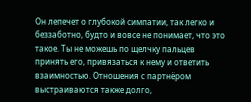Он лепечет о глубокой симпатии, так легко и беззаботно, будто и вовсе не понимает, что это такое. Ты не можешь по щелчку пальцев принять его, привязаться к нему и ответить взаимностью. Отношения с партнёром выстраиваются также долго,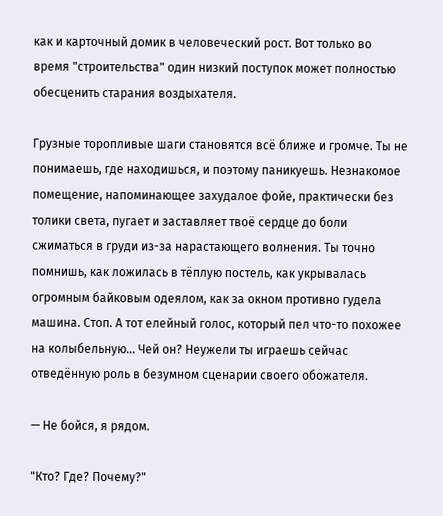как и карточный домик в человеческий рост. Вот только во время "строительства" один низкий поступок может полностью обесценить старания воздыхателя.

Грузные торопливые шаги становятся всё ближе и громче. Ты не понимаешь, где находишься, и поэтому паникуешь. Незнакомое помещение, напоминающее захудалое фойе, практически без толики света, пугает и заставляет твоё сердце до боли сжиматься в груди из-за нарастающего волнения. Ты точно помнишь, как ложилась в тёплую постель, как укрывалась огромным байковым одеялом, как за окном противно гудела машина. Стоп. А тот елейный голос, который пел что-то похожее на колыбельную... Чей он? Неужели ты играешь сейчас отведённую роль в безумном сценарии своего обожателя.

— Не бойся, я рядом.

"Кто? Где? Почему?"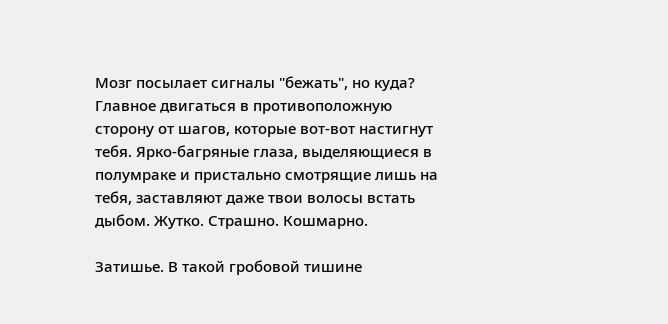Мозг посылает сигналы "бежать", но куда? Главное двигаться в противоположную сторону от шагов, которые вот-вот настигнут тебя. Ярко-багряные глаза, выделяющиеся в полумраке и пристально смотрящие лишь на тебя, заставляют даже твои волосы встать дыбом. Жутко. Страшно. Кошмарно.

Затишье. В такой гробовой тишине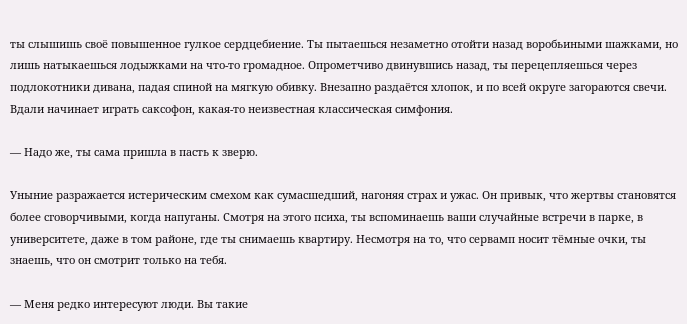ты слышишь своё повышенное гулкое сердцебиение. Ты пытаешься незаметно отойти назад воробьиными шажками, но лишь натыкаешься лодыжками на что-то громадное. Опрометчиво двинувшись назад, ты перецепляешься через подлокотники дивана, падая спиной на мягкую обивку. Внезапно раздаётся хлопок, и по всей округе загораются свечи. Вдали начинает играть саксофон, какая-то неизвестная классическая симфония.

— Надо же, ты сама пришла в пасть к зверю.

Уныние разражается истерическим смехом как сумасшедший, нагоняя страх и ужас. Он привык, что жертвы становятся более сговорчивыми, когда напуганы. Смотря на этого психа, ты вспоминаешь ваши случайные встречи в парке, в университете, даже в том районе, где ты снимаешь квартиру. Несмотря на то, что сервамп носит тёмные очки, ты знаешь, что он смотрит только на тебя.

— Меня редко интересуют люди. Вы такие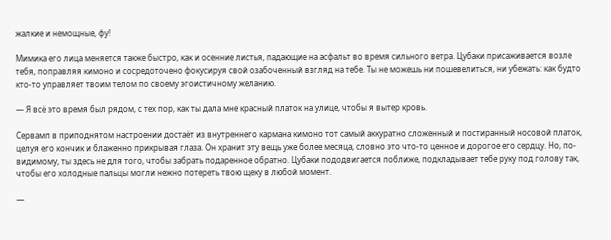жалкие и немощные, фу!

Мимика его лица меняется также быстро, как и осенние листья, падающие на асфальт во время сильного ветра. Цубаки присаживается возле тебя, поправляя кимоно и сосредоточено фокусируя свой озабоченный взгляд на тебе. Ты не можешь ни пошевелиться, ни убежать: как будто кто-то управляет твоим телом по своему эгоистичному желанию.

— Я всё это время был рядом, с тех пор, как ты дала мне красный платок на улице, чтобы я вытер кровь.

Сервамп в приподнятом настроении достаёт из внутреннего кармана кимоно тот самый аккуратно сложенный и постиранный носовой платок, целуя его кончик и блаженно прикрывая глаза. Он хранит эту вещь уже более месяца, словно это что-то ценное и дорогое его сердцу. Но, по-видимому, ты здесь не для того, чтобы забрать подаренное обратно. Цубаки пододвигается поближе, подкладывает тебе руку под голову так, чтобы его холодные пальцы могли нежно потереть твою щеку в любой момент.

—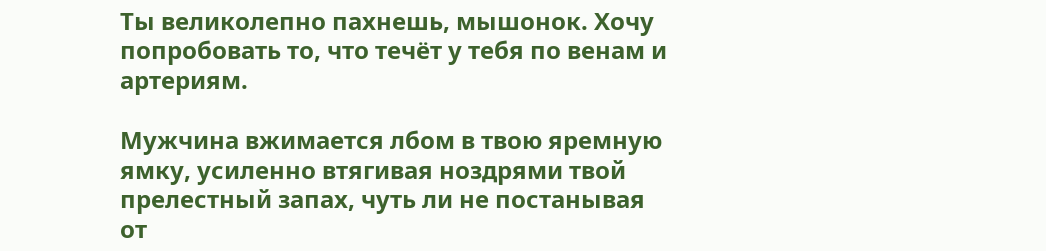Ты великолепно пахнешь, мышонок. Хочу попробовать то, что течёт у тебя по венам и артериям.

Мужчина вжимается лбом в твою яремную ямку, усиленно втягивая ноздрями твой прелестный запах, чуть ли не постанывая от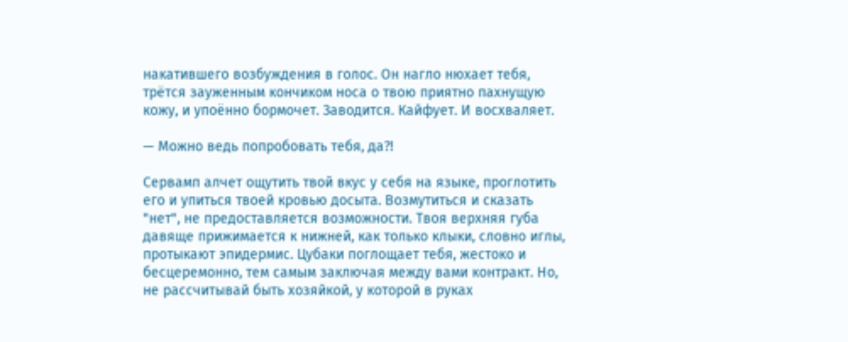накатившего возбуждения в голос. Он нагло нюхает тебя, трётся зауженным кончиком носа о твою приятно пахнущую кожу, и упоëнно бормочет. Заводится. Кайфует. И восхваляет.

— Можно ведь попробовать тебя, да?!

Сервамп алчет ощутить твой вкус у себя на языке, проглотить его и упиться твоей кровью досыта. Возмутиться и сказать "нет", не предоставляется возможности. Твоя верхняя губа давяще прижимается к нижней, как только клыки, словно иглы, протыкают эпидермис. Цубаки поглощает тебя, жестоко и бесцеремонно, тем самым заключая между вами контракт. Но, не рассчитывай быть хозяйкой, у которой в руках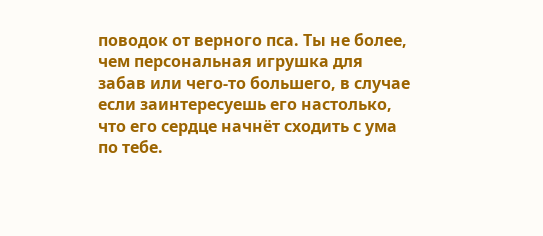поводок от верного пса. Ты не более, чем персональная игрушка для забав или чего-то большего, в случае если заинтересуешь его настолько, что его сердце начнёт сходить с ума по тебе.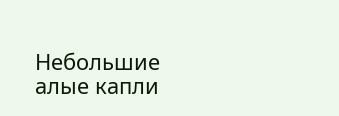Небольшие алые капли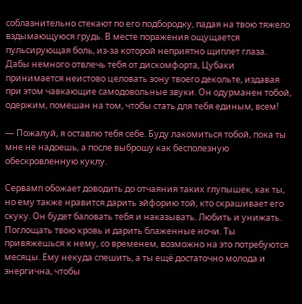соблазнительно стекают по его подбородку, падая на твою тяжело вздымающуюся грудь. В месте поражения ощущается пульсирующая боль, из-за которой неприятно щиплет глаза. Дабы немного отвлечь тебя от дискомфорта, Цубаки принимается неистово целовать зону твоего декольте, издавая при этом чавкающие самодовольные звуки. Он одурманен тобой, одержим, помешан на том, чтобы стать для тебя единым, всем!

— Пожалуй, я оставлю тебя себе. Буду лакомиться тобой, пока ты мне не надоешь, а после выброшу как бесполезную обескровленную куклу.

Сервамп обожает доводить до отчаяния таких глупышек, как ты, но ему также нравится дарить эйфорию той, кто скрашивает его скуку. Он будет баловать тебя и наказывать. Любить и унижать. Поглощать твою кровь и дарить блаженные ночи. Ты привяжешься к нему, со временем, возможно на это потребуются месяцы. Ему некуда спешить, а ты ещё достаточно молода и энергична, чтобы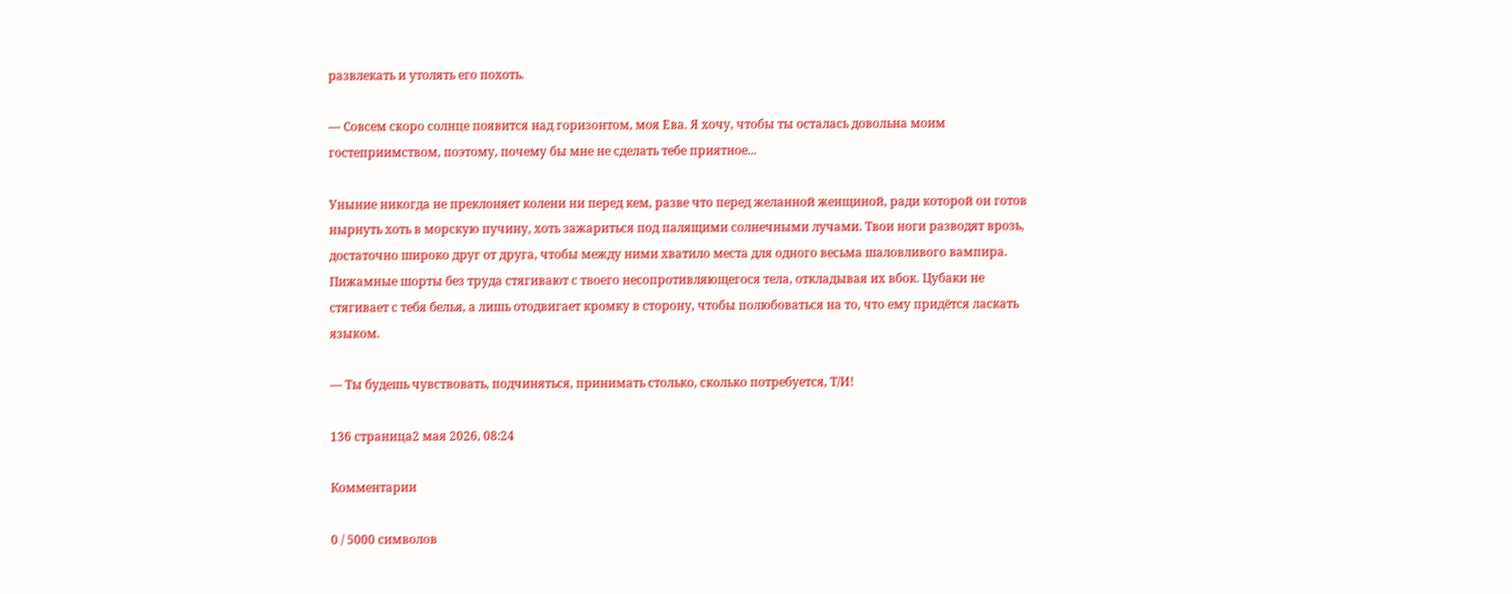развлекать и утолять его похоть.

— Совсем скоро солнце появится над горизонтом, моя Ева. Я хочу, чтобы ты осталась довольна моим гостеприимством, поэтому, почему бы мне не сделать тебе приятное...

Уныние никогда не преклоняет колени ни перед кем, разве что перед желанной женщиной, ради которой он готов нырнуть хоть в морскую пучину, хоть зажариться под палящими солнечными лучами. Твои ноги разводят врозь, достаточно широко друг от друга, чтобы между ними хватило места для одного весьма шаловливого вампира. Пижамные шорты без труда стягивают с твоего несопротивляющегося тела, откладывая их вбок. Цубаки не стягивает с тебя белья, а лишь отодвигает кромку в сторону, чтобы полюбоваться на то, что ему придётся ласкать языком.

— Ты будешь чувствовать, подчиняться, принимать столько, сколько потребуется, Т/И!

136 страница2 мая 2026, 08:24

Комментарии

0 / 5000 символов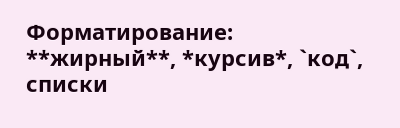Форматирование: **жирный**, *курсив*, `код`, списки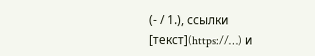(- / 1.), ссылки [текст](https://…) и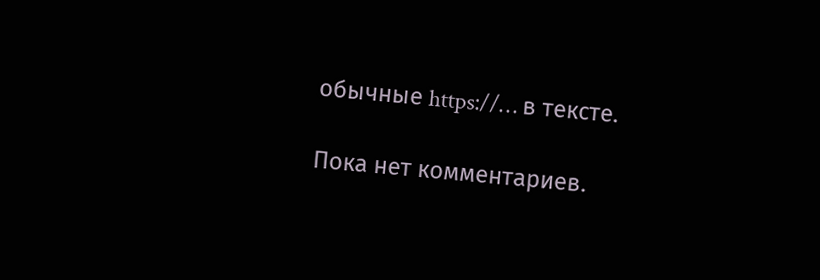обычные https://… в тексте.

Пока нет комментариев.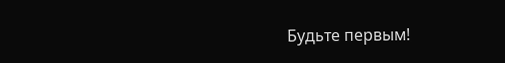Будьте первым!